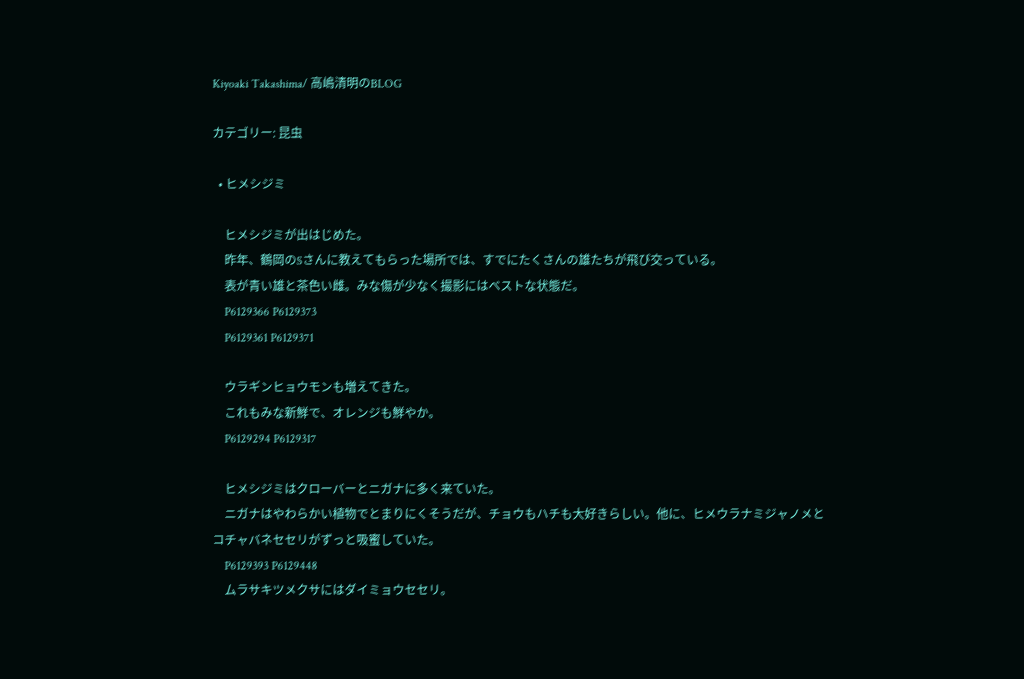Kiyoaki Takashima/ 高嶋清明のBLOG

カテゴリー: 昆虫

  • ヒメシジミ

    ヒメシジミが出はじめた。
    昨年、鶴岡のSさんに教えてもらった場所では、すでにたくさんの雄たちが飛び交っている。
    表が青い雄と茶色い雌。みな傷が少なく撮影にはベストな状態だ。
    P6129366 P6129373
    P6129361 P6129371

    ウラギンヒョウモンも増えてきた。
    これもみな新鮮で、オレンジも鮮やか。
    P6129294 P6129317

    ヒメシジミはクローバーとニガナに多く来ていた。
    ニガナはやわらかい植物でとまりにくそうだが、チョウもハチも大好きらしい。他に、ヒメウラナミジャノメとコチャバネセセリがずっと吸蜜していた。
    P6129393 P6129448
    ムラサキツメクサにはダイミョウセセリ。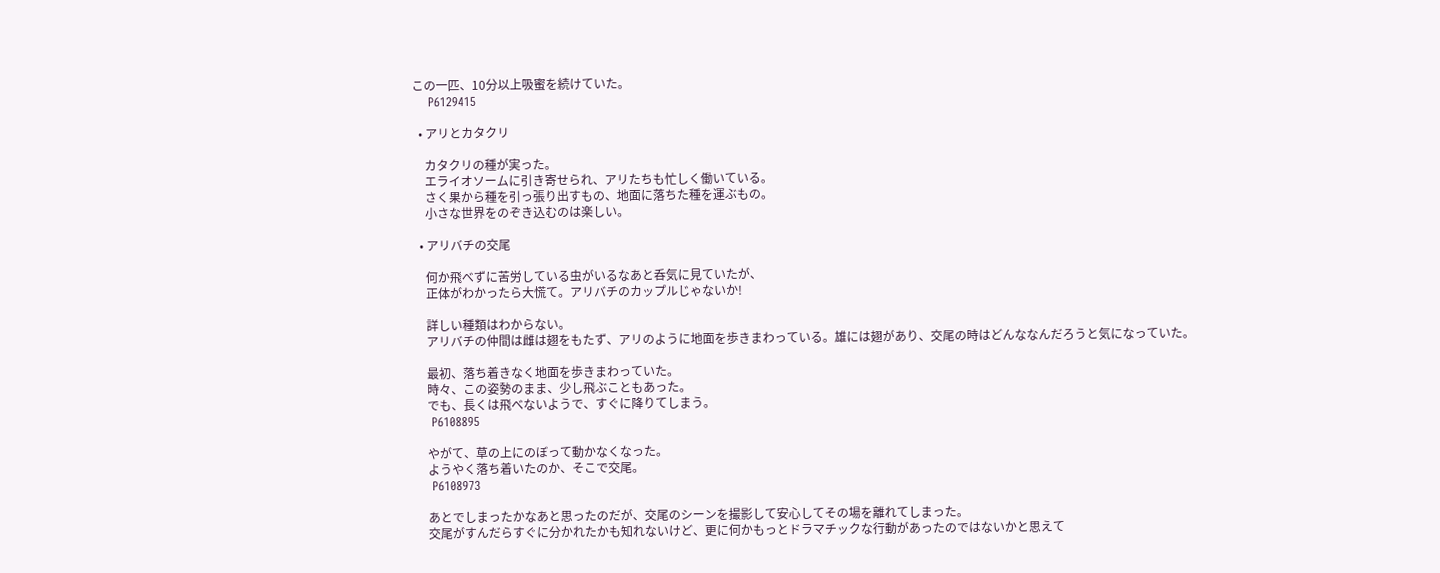この一匹、10分以上吸蜜を続けていた。
    P6129415

  • アリとカタクリ

    カタクリの種が実った。
    エライオソームに引き寄せられ、アリたちも忙しく働いている。
    さく果から種を引っ張り出すもの、地面に落ちた種を運ぶもの。
    小さな世界をのぞき込むのは楽しい。

  • アリバチの交尾

    何か飛べずに苦労している虫がいるなあと呑気に見ていたが、
    正体がわかったら大慌て。アリバチのカップルじゃないか!

    詳しい種類はわからない。
    アリバチの仲間は雌は翅をもたず、アリのように地面を歩きまわっている。雄には翅があり、交尾の時はどんななんだろうと気になっていた。

    最初、落ち着きなく地面を歩きまわっていた。
    時々、この姿勢のまま、少し飛ぶこともあった。
    でも、長くは飛べないようで、すぐに降りてしまう。
    P6108895

    やがて、草の上にのぼって動かなくなった。
    ようやく落ち着いたのか、そこで交尾。
    P6108973

    あとでしまったかなあと思ったのだが、交尾のシーンを撮影して安心してその場を離れてしまった。
    交尾がすんだらすぐに分かれたかも知れないけど、更に何かもっとドラマチックな行動があったのではないかと思えて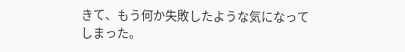きて、もう何か失敗したような気になってしまった。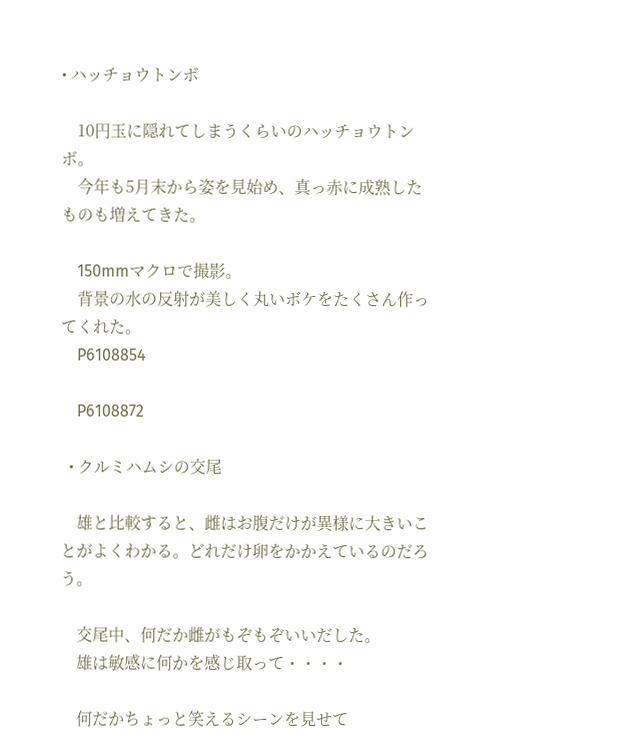• ハッチョウトンボ

    10円玉に隠れてしまうくらいのハッチョウトンボ。
    今年も5月末から姿を見始め、真っ赤に成熟したものも増えてきた。

    150mmマクロで撮影。
    背景の水の反射が美しく丸いボケをたくさん作ってくれた。
    P6108854

    P6108872

  • クルミハムシの交尾

    雄と比較すると、雌はお腹だけが異様に大きいことがよくわかる。どれだけ卵をかかえているのだろう。

    交尾中、何だか雌がもぞもぞいいだした。
    雄は敏感に何かを感じ取って・・・・

    何だかちょっと笑えるシーンを見せて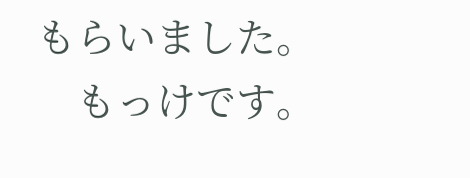もらいました。
    もっけです。